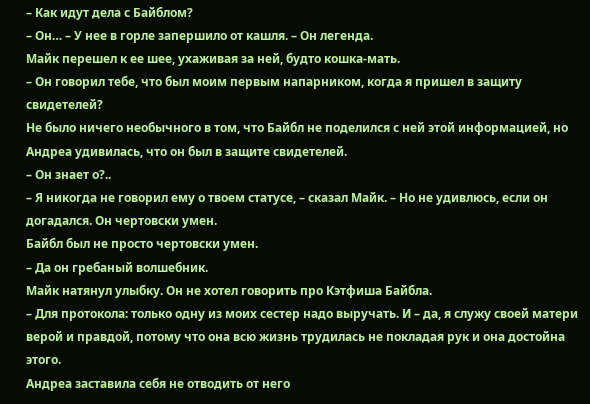– Как идут дела с Байблом?
– Он… – У нее в горле запершило от кашля. – Он легенда.
Майк перешел к ее шее, ухаживая за ней, будто кошка-мать.
– Он говорил тебе, что был моим первым напарником, когда я пришел в защиту свидетелей?
Не было ничего необычного в том, что Байбл не поделился с ней этой информацией, но Андреа удивилась, что он был в защите свидетелей.
– Он знает о?..
– Я никогда не говорил ему о твоем статусе, – сказал Майк. – Но не удивлюсь, если он догадался. Он чертовски умен.
Байбл был не просто чертовски умен.
– Да он гребаный волшебник.
Майк натянул улыбку. Он не хотел говорить про Кэтфиша Байбла.
– Для протокола: только одну из моих сестер надо выручать. И – да, я служу своей матери верой и правдой, потому что она всю жизнь трудилась не покладая рук и она достойна этого.
Андреа заставила себя не отводить от него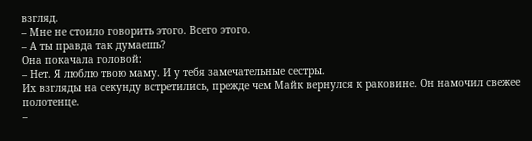взгляд.
– Мне не стоило говорить этого. Всего этого.
– А ты правда так думаешь?
Она покачала головой:
– Нет. Я люблю твою маму. И у тебя замечательные сестры.
Их взгляды на секунду встретились, прежде чем Майк вернулся к раковине. Он намочил свежее полотенце.
–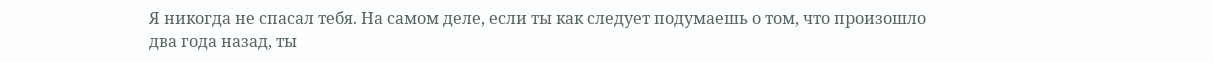Я никогда не спасал тебя. На самом деле, если ты как следует подумаешь о том, что произошло два года назад, ты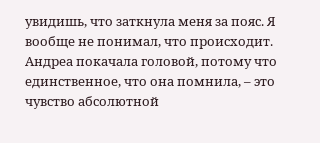увидишь, что заткнула меня за пояс. Я вообще не понимал, что происходит.
Андреа покачала головой, потому что единственное, что она помнила, – это чувство абсолютной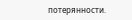потерянности.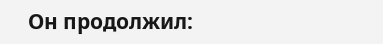Он продолжил: